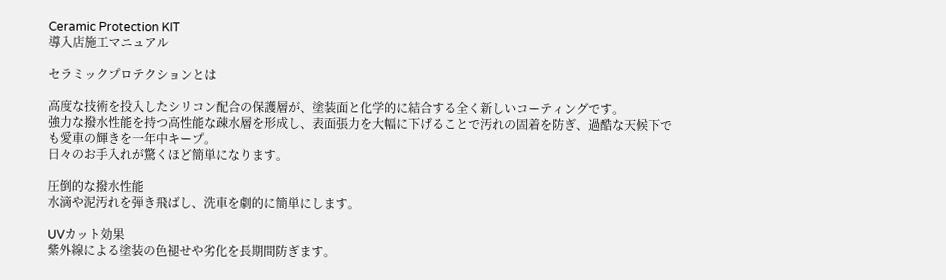Ceramic Protection KIT
導入店施工マニュアル

セラミックプロテクションとは

高度な技術を投入したシリコン配合の保護層が、塗装面と化学的に結合する全く新しいコーティングです。
強力な撥水性能を持つ高性能な疎水層を形成し、表面張力を大幅に下げることで汚れの固着を防ぎ、過酷な天候下でも愛車の輝きを一年中キープ。
日々のお手入れが驚くほど簡単になります。

圧倒的な撥水性能
水滴や泥汚れを弾き飛ばし、洗車を劇的に簡単にします。

UVカット効果
紫外線による塗装の色褪せや劣化を長期間防ぎます。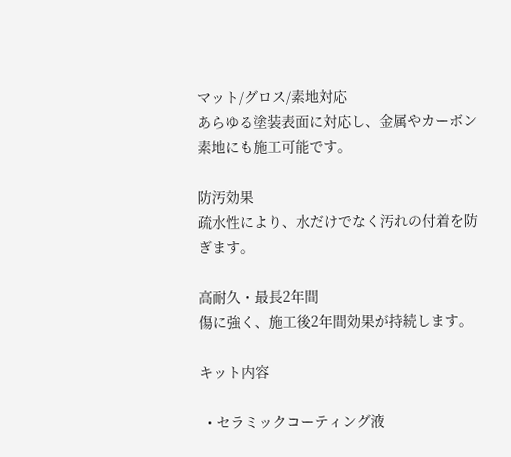マット/グロス/素地対応
あらゆる塗装表面に対応し、金属やカーボン素地にも施工可能です。

防汚効果
疏水性により、水だけでなく汚れの付着を防ぎます。

高耐久・最長2年間
傷に強く、施工後2年間効果が持続します。

キット内容

  • セラミックコーティング液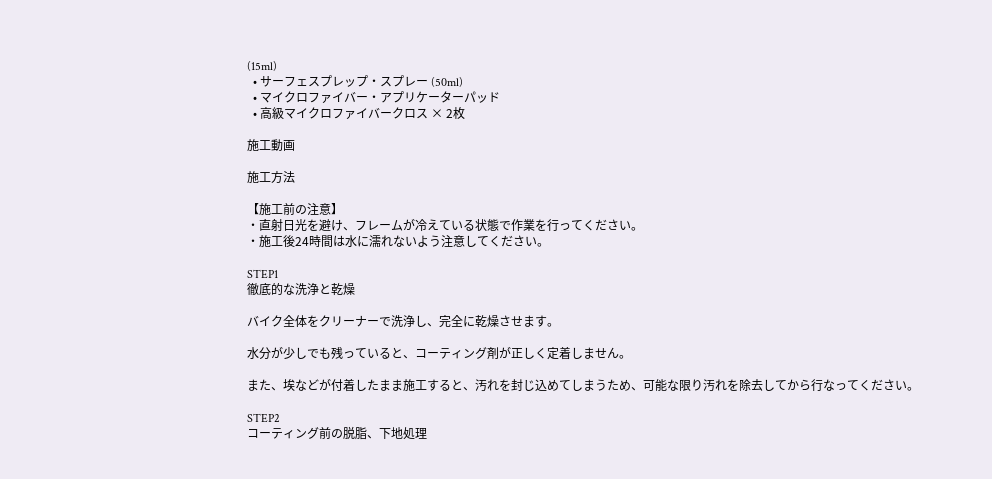(15ml)
  • サーフェスプレップ・スプレー (50ml)
  • マイクロファイバー・アプリケーターパッド
  • 高級マイクロファイバークロス × 2枚

施工動画

施工方法

【施工前の注意】
・直射日光を避け、フレームが冷えている状態で作業を行ってください。
・施工後24時間は水に濡れないよう注意してください。

STEP1
徹底的な洗浄と乾燥

バイク全体をクリーナーで洗浄し、完全に乾燥させます。

水分が少しでも残っていると、コーティング剤が正しく定着しません。

また、埃などが付着したまま施工すると、汚れを封じ込めてしまうため、可能な限り汚れを除去してから行なってください。

STEP2
コーティング前の脱脂、下地処理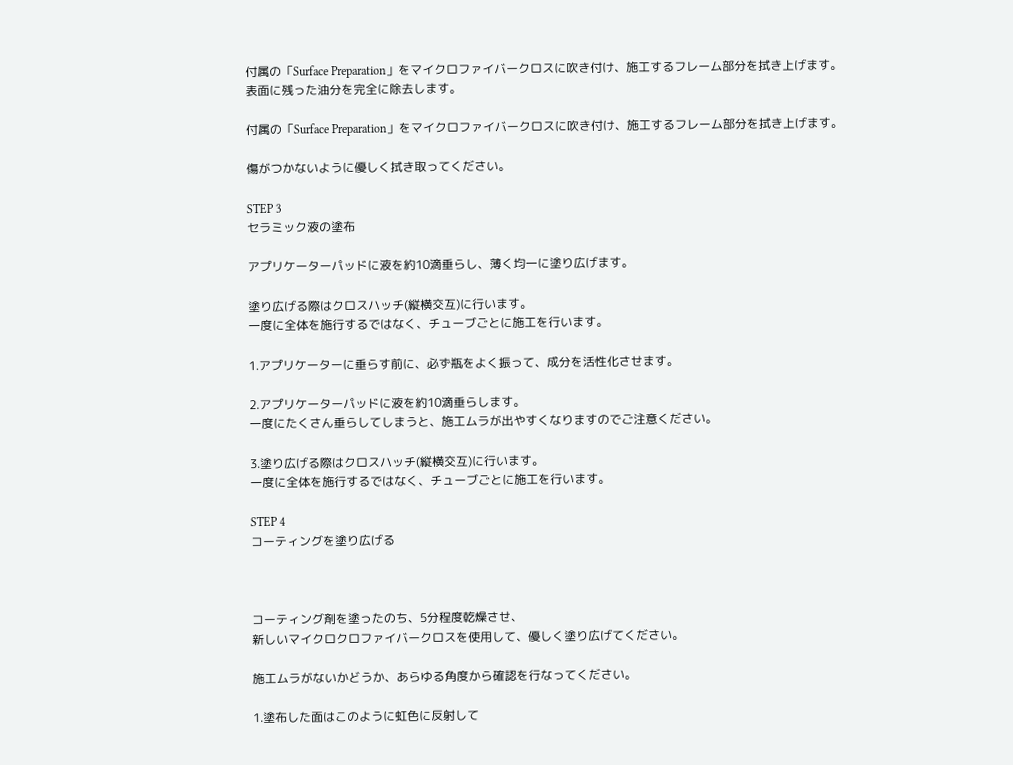付属の「Surface Preparation」をマイクロファイバークロスに吹き付け、施工するフレーム部分を拭き上げます。
表面に残った油分を完全に除去します。

付属の「Surface Preparation」をマイクロファイバークロスに吹き付け、施工するフレーム部分を拭き上げます。

傷がつかないように優しく拭き取ってください。

STEP 3
セラミック液の塗布

アプリケーターパッドに液を約10滴垂らし、薄く均一に塗り広げます。

塗り広げる際はクロスハッチ(縦横交互)に行います。
一度に全体を施行するではなく、チューブごとに施工を行います。

1.アプリケーターに垂らす前に、必ず瓶をよく振って、成分を活性化させます。

2.アプリケーターパッドに液を約10滴垂らします。
一度にたくさん垂らしてしまうと、施工ムラが出やすくなりますのでご注意ください。

3.塗り広げる際はクロスハッチ(縦横交互)に行います。
一度に全体を施行するではなく、チューブごとに施工を行います。

STEP 4
コーティングを塗り広げる



コーティング剤を塗ったのち、5分程度乾燥させ、
新しいマイクロクロファイバークロスを使用して、優しく塗り広げてください。

施工ムラがないかどうか、あらゆる角度から確認を行なってください。

1.塗布した面はこのように虹色に反射して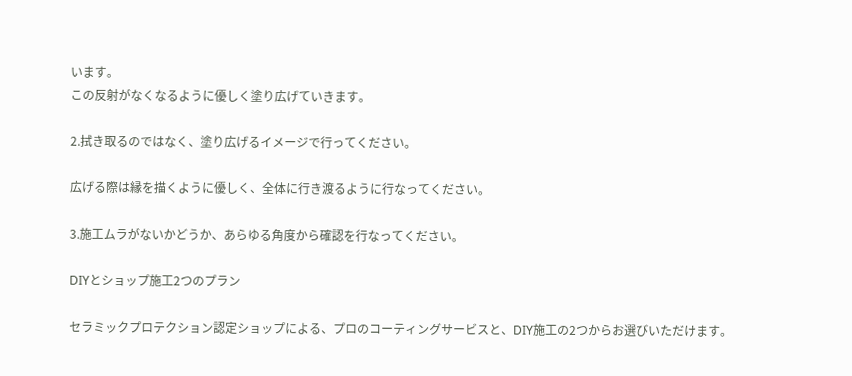います。
この反射がなくなるように優しく塗り広げていきます。

2.拭き取るのではなく、塗り広げるイメージで行ってください。

広げる際は縁を描くように優しく、全体に行き渡るように行なってください。

3.施工ムラがないかどうか、あらゆる角度から確認を行なってください。

DIYとショップ施工2つのプラン

セラミックプロテクション認定ショップによる、プロのコーティングサービスと、DIY施工の2つからお選びいただけます。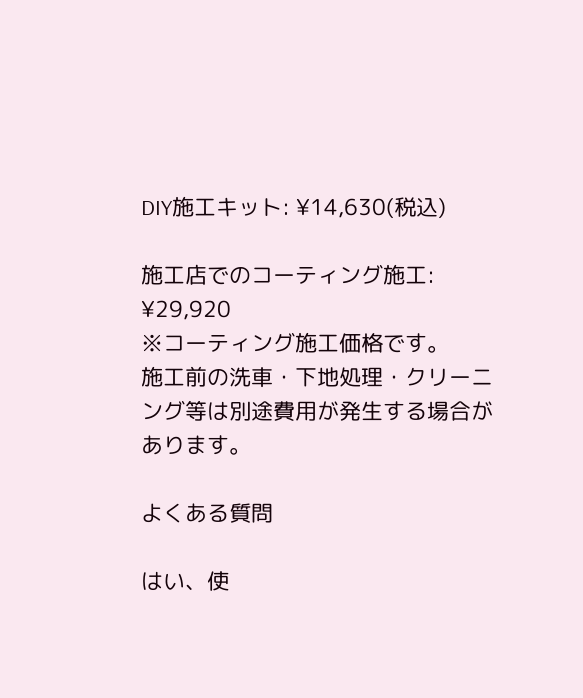DIY施工キット: ¥14,630(税込)

施工店でのコーティング施工: ¥29,920
※コーティング施工価格です。
施工前の洗車・下地処理・クリーニング等は別途費用が発生する場合があります。

よくある質問

はい、使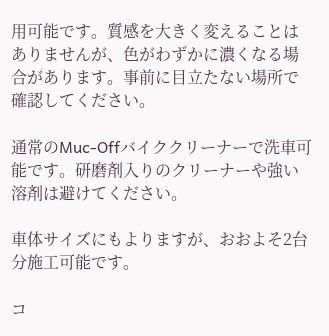用可能です。質感を大きく変えることはありませんが、色がわずかに濃くなる場合があります。事前に目立たない場所で確認してください。

通常のMuc-Offバイククリーナーで洗車可能です。研磨剤入りのクリーナーや強い溶剤は避けてください。

車体サイズにもよりますが、おおよそ2台分施工可能です。

コ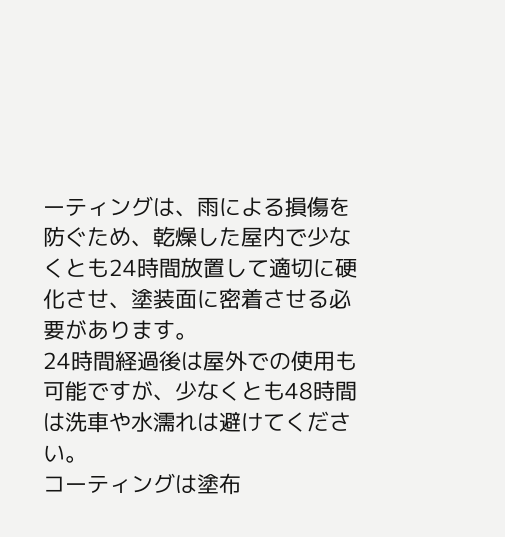ーティングは、雨による損傷を防ぐため、乾燥した屋内で少なくとも24時間放置して適切に硬化させ、塗装面に密着させる必要があります。
24時間経過後は屋外での使用も可能ですが、少なくとも48時間は洗車や水濡れは避けてください。
コーティングは塗布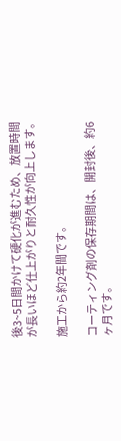後3~5日間かけて硬化が進むため、放置時間が長いほど仕上がりと耐久性が向上します。

施工から約2年間です。

コーティング剤の保存期間は、開封後、約6ヶ月です。